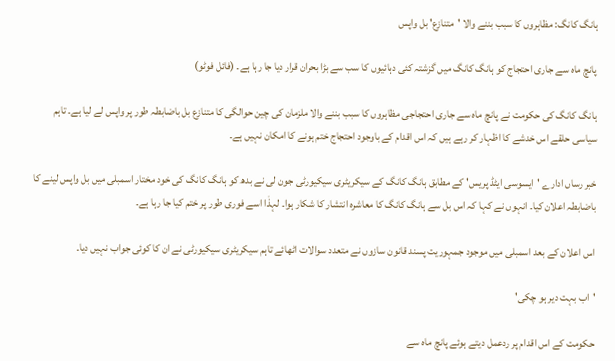ہانگ کانگ: مظاہروں کا سبب بننے والا 'متنازع' بل واپس

پانچ ماہ سے جاری احتجاج کو ہانگ کانگ میں گزشتہ کئی دہائیوں کا سب سے بڑا بحران قرار دیا جا رہا ہے۔ (فائل فوٹو)

ہانگ کانگ کی حکومت نے پانچ ماہ سے جاری احتجاجی مظاہروں کا سبب بننے والا ملزمان کی چین حوالگی کا متنازع بل باضابطہ طور پر واپس لے لیا ہے۔ تاہم سیاسی حلقے اس خدشے کا اظہار کر رہے ہیں کہ اس اقدام کے باوجود احتجاج ختم ہونے کا امکان نہیں ہے۔

خبر رساں ادارے 'ایسوسی ایٹڈ پریس' کے مطابق ہانگ کانگ کے سیکریٹری سیکیورٹی جون لی نے بدھ کو ہانگ کانگ کی خود مختار اسمبلی میں بل واپس لینے کا باضابطہ اعلان کیا۔ انہوں نے کہا کہ اس بل سے ہانگ کانگ کا معاشرہ انتشار کا شکار ہوا۔ لہذٰا اسے فوری طور پر ختم کیا جا رہا ہے۔

اس اعلان کے بعد اسمبلی میں موجود جمہوریت پسند قانون سازوں نے متعدد سوالات اٹھائے تاہم سیکریٹری سیکیورٹی نے ان کا کوئی جواب نہیں دیا۔

'اب بہت دیر ہو چکی'

حکومت کے اس اقدام پر ردعمل دیتے ہوئے پانچ ماہ سے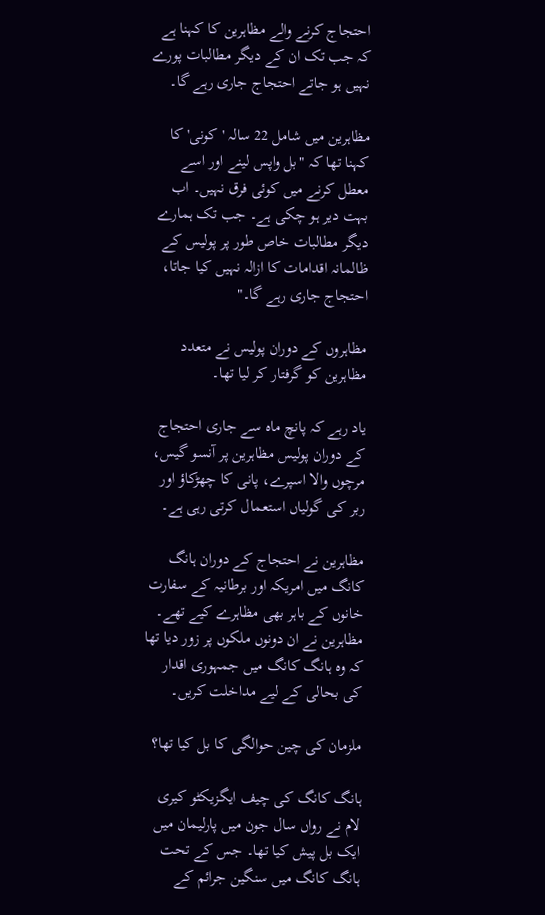احتجاج کرنے والے مظاہرین کا کہنا ہے کہ جب تک ان کے دیگر مطالبات پورے نہیں ہو جاتے احتجاج جاری رہے گا۔

مظاہرین میں شامل 22 سالہ 'کونی' کا کہنا تھا کہ "بل واپس لینے اور اسے معطل کرنے میں کوئی فرق نہیں۔ اب بہت دیر ہو چکی ہے۔ جب تک ہمارے دیگر مطالبات خاص طور پر پولیس کے ظالمانہ اقدامات کا ازالہ نہیں کیا جاتا، احتجاج جاری رہے گا۔"

مظاہروں کے دوران پولیس نے متعدد مظاہرین کو گرفتار کر لیا تھا۔

یاد رہے کہ پانچ ماہ سے جاری احتجاج کے دوران پولیس مظاہرین پر آنسو گیس، مرچوں والا اسپرے، پانی کا چھڑکاؤ اور ربر کی گولیاں استعمال کرتی رہی ہے۔

مظاہرین نے احتجاج کے دوران ہانگ کانگ میں امریکہ اور برطانیہ کے سفارت خانوں کے باہر بھی مظاہرے کیے تھے۔ مظاہرین نے ان دونوں ملکوں پر زور دیا تھا کہ وہ ہانگ کانگ میں جمہوری اقدار کی بحالی کے لیے مداخلت کریں۔

ملزمان کی چین حوالگی کا بل کیا تھا؟

ہانگ کانگ کی چیف ایگزیکٹو کیری لام نے رواں سال جون میں پارلیمان میں ایک بل پیش کیا تھا۔ جس کے تحت ہانگ کانگ میں سنگین جرائم کے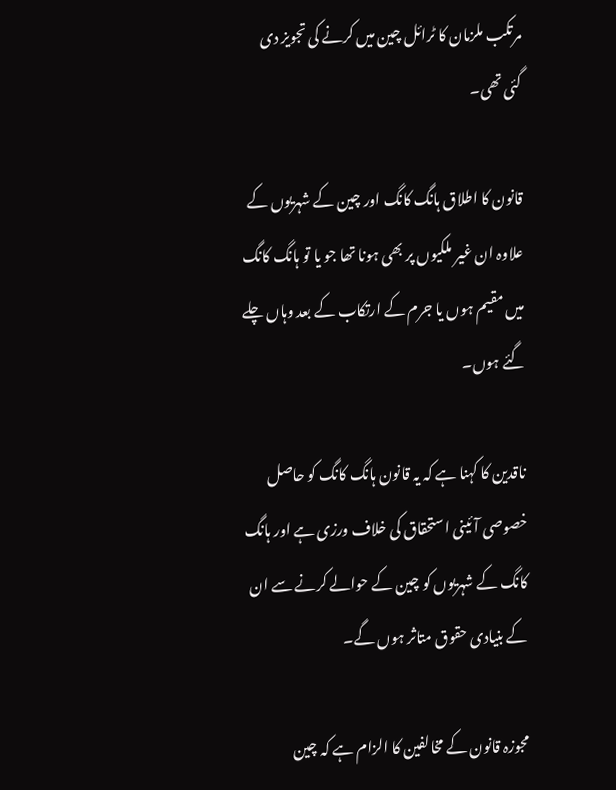مرتکب ملزمان کا ٹرائل چین میں کرنے کی تجویز دی گئی تھی۔

قانون کا اطلاق ہانگ کانگ اور چین کے شہریوں کے علاوہ ان غیر ملکیوں پر بھی ہونا تھا جو یا تو ہانگ کانگ میں مقیم ہوں یا جرم کے ارتکاب کے بعد وہاں چلے گئے ہوں۔

ناقدین کا کہنا ہے کہ یہ قانون ہانگ کانگ کو حاصل خصوصی آئینی استحقاق کی خلاف ورزی ہے اور ہانگ کانگ کے شہریوں کو چین کے حوالے کرنے سے ان کے بنیادی حقوق متاثر ہوں گے۔

مجوزہ قانون کے مخالفین کا الزام ہے کہ چین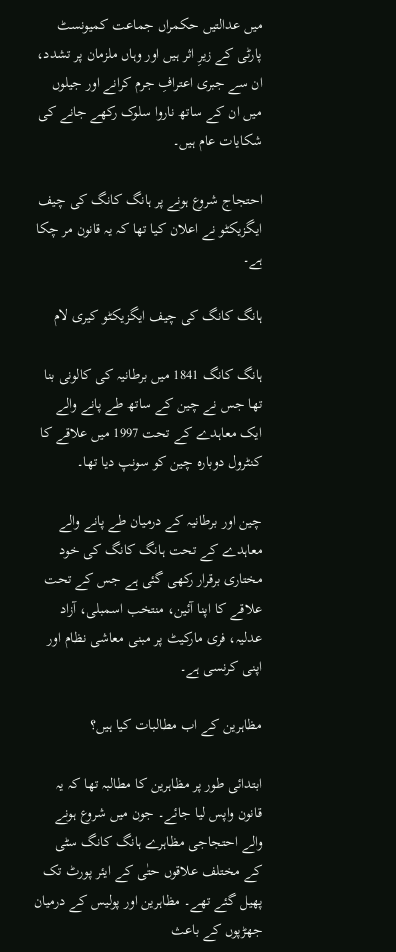میں عدالتیں حکمراں جماعت کمیونسٹ پارٹی کے زیرِ اثر ہیں اور وہاں ملزمان پر تشدد، ان سے جبری اعترافِ جرم کرانے اور جیلوں میں ان کے ساتھ ناروا سلوک رکھے جانے کی شکایات عام ہیں۔

احتجاج شروع ہونے پر ہانگ کانگ کی چیف ایگزیکٹو نے اعلان کیا تھا کہ یہ قانون مر چکا ہے۔

ہانگ کانگ کی چیف ایگزیکٹو کیری لام

ہانگ کانگ 1841 میں برطانیہ کی کالونی بنا تھا جس نے چین کے ساتھ طے پانے والے ایک معاہدے کے تحت 1997 میں علاقے کا کنٹرول دوبارہ چین کو سونپ دیا تھا۔

چین اور برطانیہ کے درمیان طے پانے والے معاہدے کے تحت ہانگ کانگ کی خود مختاری برقرار رکھی گئی ہے جس کے تحت علاقے کا اپنا آئین، منتخب اسمبلی، آزاد عدلیہ، فری مارکیٹ پر مبنی معاشی نظام اور اپنی کرنسی ہے۔

مظاہرین کے اب مطالبات کیا ہیں؟

ابتدائی طور پر مظاہرین کا مطالبہ تھا کہ یہ قانون واپس لیا جائے۔ جون میں شروع ہونے والے احتجاجی مظاہرے ہانگ کانگ سٹی کے مختلف علاقوں حتٰی کے ایئر پورٹ تک پھیل گئے تھے۔ مظاہرین اور پولیس کے درمیان جھڑپوں کے باعث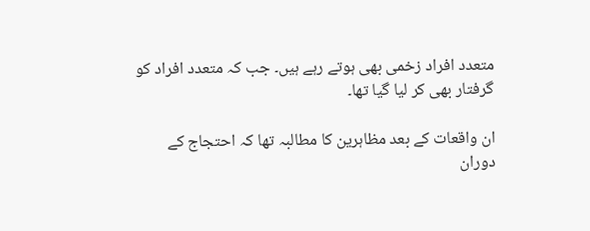متعدد افراد زخمی بھی ہوتے رہے ہیں۔ جب کہ متعدد افراد کو گرفتار بھی کر لیا گیا تھا۔

ان واقعات کے بعد مظاہرین کا مطالبہ تھا کہ احتجاج کے دوران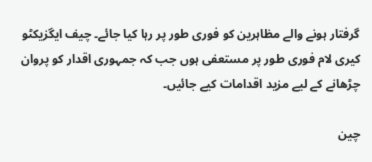گرفتار ہونے والے مظاہرین کو فوری طور پر رہا کیا جائے۔ چیف ایگزیکٹو کیری لام فوری طور پر مستعفی ہوں جب کہ جمہوری اقدار کو پروان چڑھانے کے لیے مزید اقدامات کیے جائیں۔

چین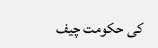کی حکومت چیف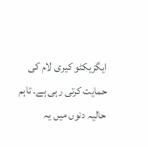ایگزیکٹو کیری لام کی حمایت کرتی رہی ہے۔ تاہم حالیہ دنوں میں یہ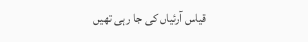قیاس آرئیاں کی جا رہی تھیں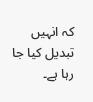کہ انہیں تبدیل کیا جا رہا ہے۔